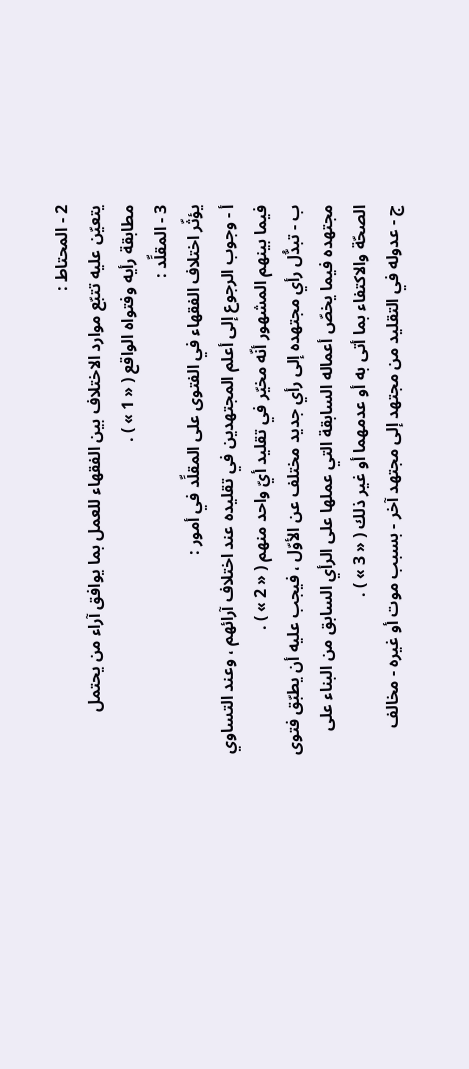2 - المحتاط :
يتعيّن عليه تتبّع موارد الاختلاف بين الفقهاء للعمل بما يوافق آراء من يحتمل مطابقة رأيه وفتواه الواقع ( « 1 » ) .
3 - المقلِّد :
يؤثّر اختلاف الفقهاء في الفتوى على المقلِّد في أمور :
أ - وجوب الرجوع إلى أعلم المجتهدين في تقليده عند اختلاف آرائهم ، وعند التساوي فيما بينهم المشهور أنّه مخيّر في تقليد أيّ واحد منهم ( « 2 » ) .
ب - تبدُّل رأي مجتهده إلى رأي جديد مختلف عن الأوّل ، فيجب عليه أن يطبّق فتوى مجتهده فيما يخصّ أعماله السابقة التي عملها على الرأي السابق من البناء على الصحّة والاكتفاء بما أتى به أو عدمهما أو غير ذلك ( « 3 » ) .
ج - عدوله في التقليد من مجتهد إلى مجتهد آخر - بسبب موت أو غيره - مخالف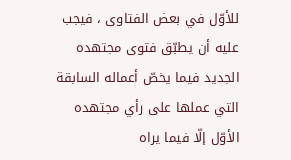للأوّل في بعض الفتاوى ، فيجب عليه أن يطبّق فتوى مجتهده الجديد فيما يخصّ أعماله السابقة التي عملها على رأي مجتهده الأوّل إلّا فيما يراه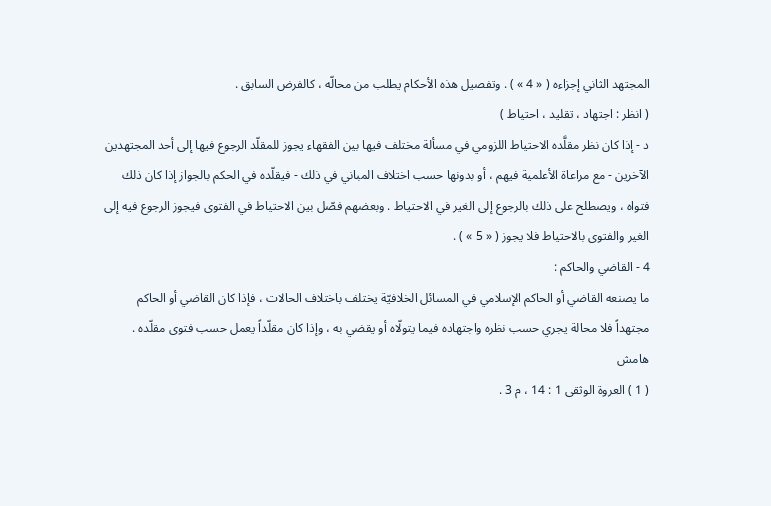المجتهد الثاني إجزاءه ( « 4 » ) . وتفصيل هذه الأحكام يطلب من محالّه ، كالفرض السابق .
( انظر : اجتهاد ، تقليد ، احتياط )
د - إذا كان نظر مقلَّده الاحتياط اللزومي في مسألة مختلف فيها بين الفقهاء يجوز للمقلّد الرجوع فيها إلى أحد المجتهدين الآخرين - مع مراعاة الأعلمية فيهم ، أو بدونها حسب اختلاف المباني في ذلك - فيقلّده في الحكم بالجواز إذا كان ذلك فتواه ، ويصطلح على ذلك بالرجوع إلى الغير في الاحتياط . وبعضهم فصّل بين الاحتياط في الفتوى فيجوز الرجوع فيه إلى الغير والفتوى بالاحتياط فلا يجوز ( « 5 » ) .
4 - القاضي والحاكم :
ما يصنعه القاضي أو الحاكم الإسلامي في المسائل الخلافيّة يختلف باختلاف الحالات ، فإذا كان القاضي أو الحاكم مجتهداً فلا محالة يجري حسب نظره واجتهاده فيما يتولّاه أو يقضي به ، وإذا كان مقلّداً يعمل حسب فتوى مقلّده .
هامش
( 1 ) العروة الوثقى 1 : 14 ، م 3 .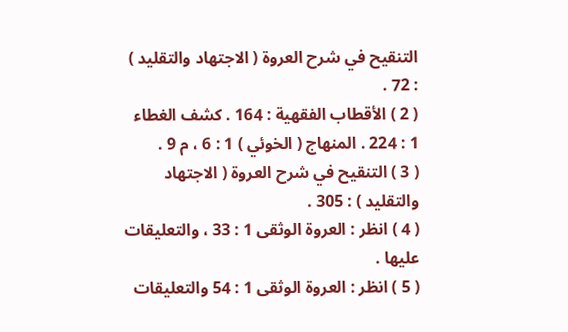التنقيح في شرح العروة ( الاجتهاد والتقليد ) : 72 .
( 2 ) الأقطاب الفقهية : 164 . كشف الغطاء 1 : 224 . المنهاج ( الخوئي ) 1 : 6 ، م 9 .
( 3 ) التنقيح في شرح العروة ( الاجتهاد والتقليد ) : 305 .
( 4 ) انظر : العروة الوثقى 1 : 33 ، والتعليقات عليها .
( 5 ) انظر : العروة الوثقى 1 : 54 والتعليقات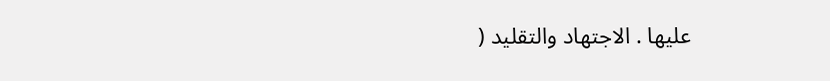عليها . الاجتهاد والتقليد (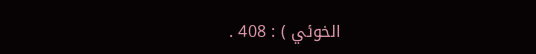الخوئي ) : 408 .